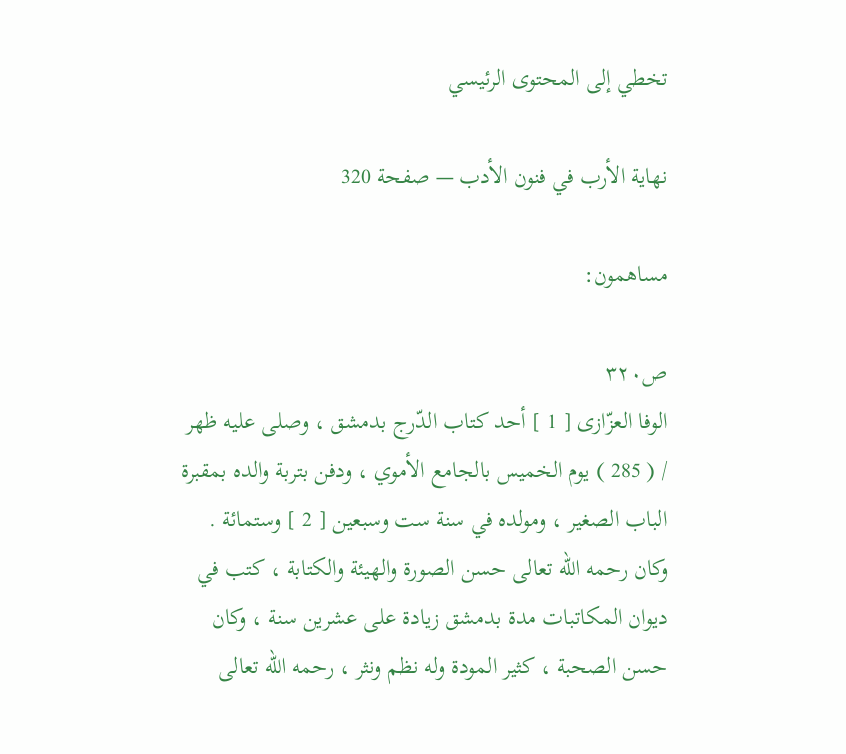تخطي إلى المحتوى الرئيسي

نهاية الأرب في فنون الأدب — صفحة 320

مساهمون:

ص٣٢٠
الوفا العزّازى [ 1 ] أحد كتاب الدّرج بدمشق ، وصلى عليه ظهر / ( 285 ) يوم الخميس بالجامع الأموي ، ودفن بتربة والده بمقبرة الباب الصغير ، ومولده في سنة ست وسبعين [ 2 ] وستمائة . وكان رحمه الله تعالى حسن الصورة والهيئة والكتابة ، كتب في ديوان المكاتبات مدة بدمشق زيادة على عشرين سنة ، وكان حسن الصحبة ، كثير المودة وله نظم ونثر ، رحمه الله تعالى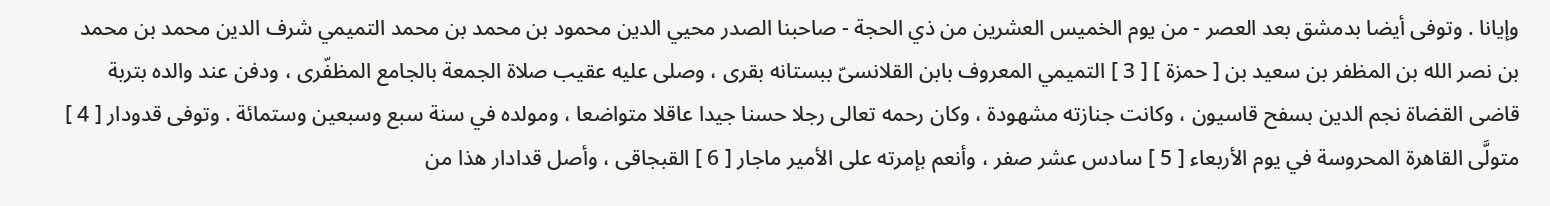وإيانا . وتوفى أيضا بدمشق بعد العصر - من يوم الخميس العشرين من ذي الحجة - صاحبنا الصدر محيي الدين محمود بن محمد بن محمد التميمي شرف الدين محمد بن محمد بن نصر الله بن المظفر بن سعيد بن [ حمزة ] [ 3 ] التميمي المعروف بابن القلانسىّ ببستانه بقرى ، وصلى عليه عقيب صلاة الجمعة بالجامع المظفّرى ، ودفن عند والده بتربة قاضى القضاة نجم الدين بسفح قاسيون ، وكانت جنازته مشهودة ، وكان رحمه تعالى رجلا حسنا جيدا عاقلا متواضعا ، ومولده في سنة سبع وسبعين وستمائة . وتوفى قدودار [ 4 ] متولَّى القاهرة المحروسة في يوم الأربعاء [ 5 ] سادس عشر صفر ، وأنعم بإمرته على الأمير ماجار [ 6 ] القبجاقى ، وأصل قدادار هذا من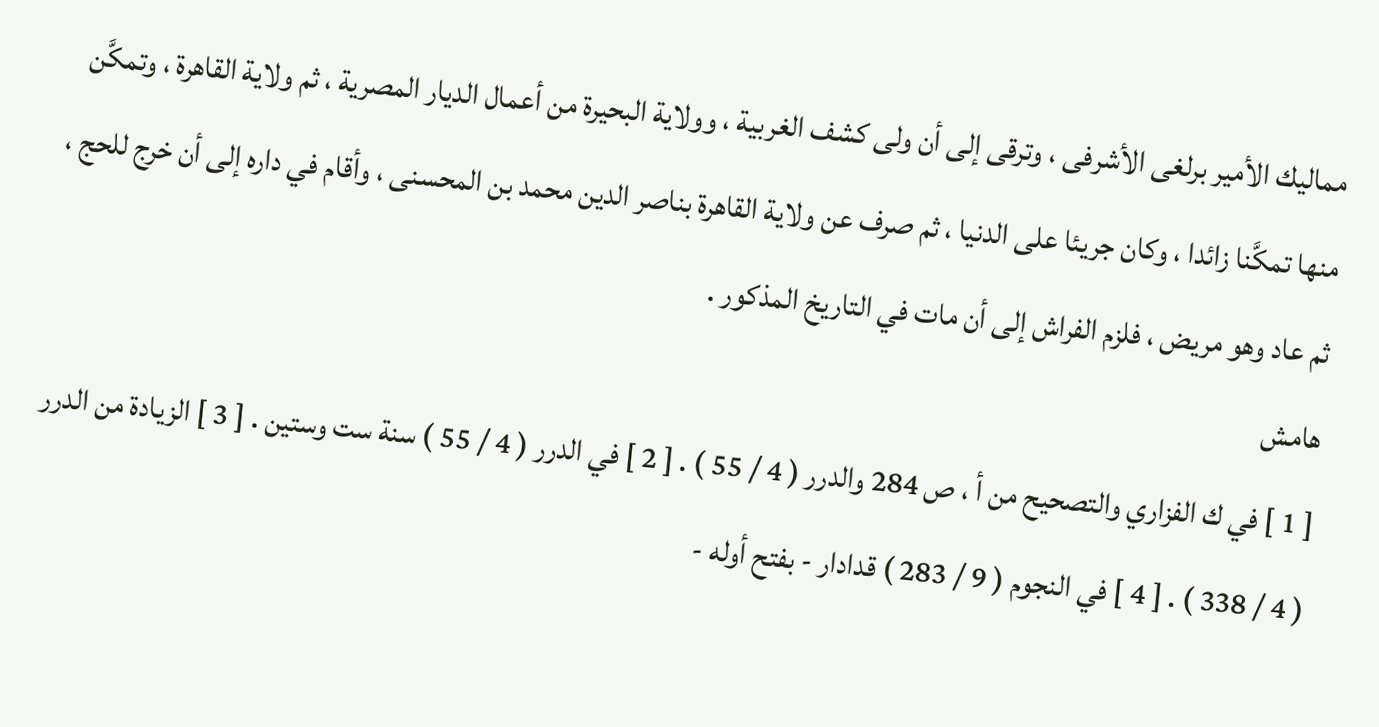مماليك الأمير برلغى الأشرفى ، وترقى إلى أن ولى كشف الغربية ، وولاية البحيرة من أعمال الديار المصرية ، ثم ولاية القاهرة ، وتمكَّن منها تمكَّنا زائدا ، وكان جريئا على الدنيا ، ثم صرف عن ولاية القاهرة بناصر الدين محمد بن المحسنى ، وأقام في داره إلى أن خرج للحج ، ثم عاد وهو مريض ، فلزم الفراش إلى أن مات في التاريخ المذكور .
هامش
[ 1 ] في ك الفزاري والتصحيح من أ ، ص 284 والدرر ( 4 / 55 ) . [ 2 ] في الدرر ( 4 / 55 ) سنة ست وستين . [ 3 ] الزيادة من الدرر ( 4 / 338 ) . [ 4 ] في النجوم ( 9 / 283 ) قدادار - بفتح أوله -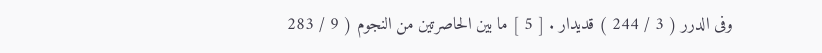وفى الدرر ( 3 / 244 ) قديدار . [ 5 ] ما بين الحاصرتين من النجوم ( 9 / 283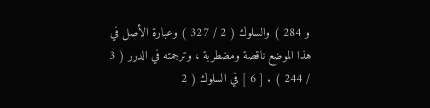و 284 ) والسلوك ( 2 / 327 ) وعبارة الأصل في هذا الموضع ناقصة ومضطربة ، وترجمته في الدرر ( 3 / 244 ) . [ 6 ] في السلوك ( 2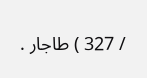/ 327 ) طاجار .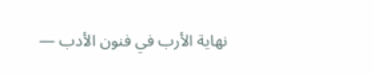نهاية الأرب في فنون الأدب —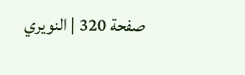صفحة 320 | النويري